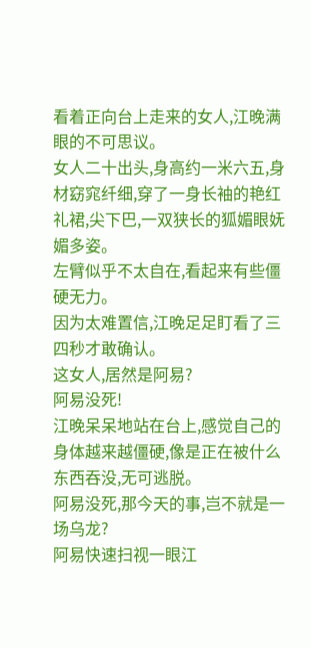看着正向台上走来的女人,江晚满眼的不可思议。
女人二十出头,身高约一米六五,身材窈窕纤细,穿了一身长袖的艳红礼裙,尖下巴,一双狭长的狐媚眼妩媚多姿。
左臂似乎不太自在,看起来有些僵硬无力。
因为太难置信,江晚足足盯看了三四秒才敢确认。
这女人,居然是阿易?
阿易没死!
江晚呆呆地站在台上,感觉自己的身体越来越僵硬,像是正在被什么东西吞没,无可逃脱。
阿易没死,那今天的事,岂不就是一场乌龙?
阿易快速扫视一眼江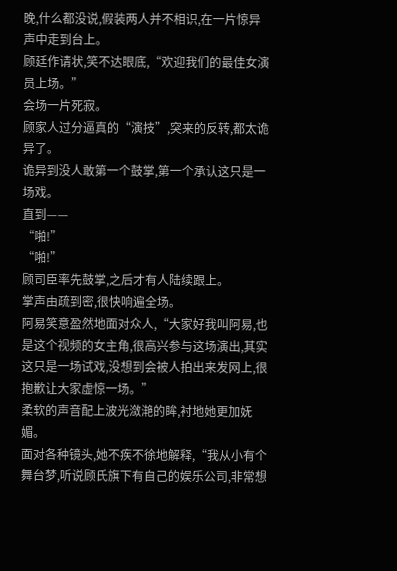晚,什么都没说,假装两人并不相识,在一片惊异声中走到台上。
顾廷作请状,笑不达眼底,“欢迎我们的最佳女演员上场。”
会场一片死寂。
顾家人过分逼真的“演技”,突来的反转,都太诡异了。
诡异到没人敢第一个鼓掌,第一个承认这只是一场戏。
直到——
“啪!”
“啪!”
顾司臣率先鼓掌,之后才有人陆续跟上。
掌声由疏到密,很快响遍全场。
阿易笑意盈然地面对众人,“大家好我叫阿易,也是这个视频的女主角,很高兴参与这场演出,其实这只是一场试戏,没想到会被人拍出来发网上,很抱歉让大家虚惊一场。”
柔软的声音配上波光潋滟的眸,衬地她更加妩媚。
面对各种镜头,她不疾不徐地解释,“我从小有个舞台梦,听说顾氏旗下有自己的娱乐公司,非常想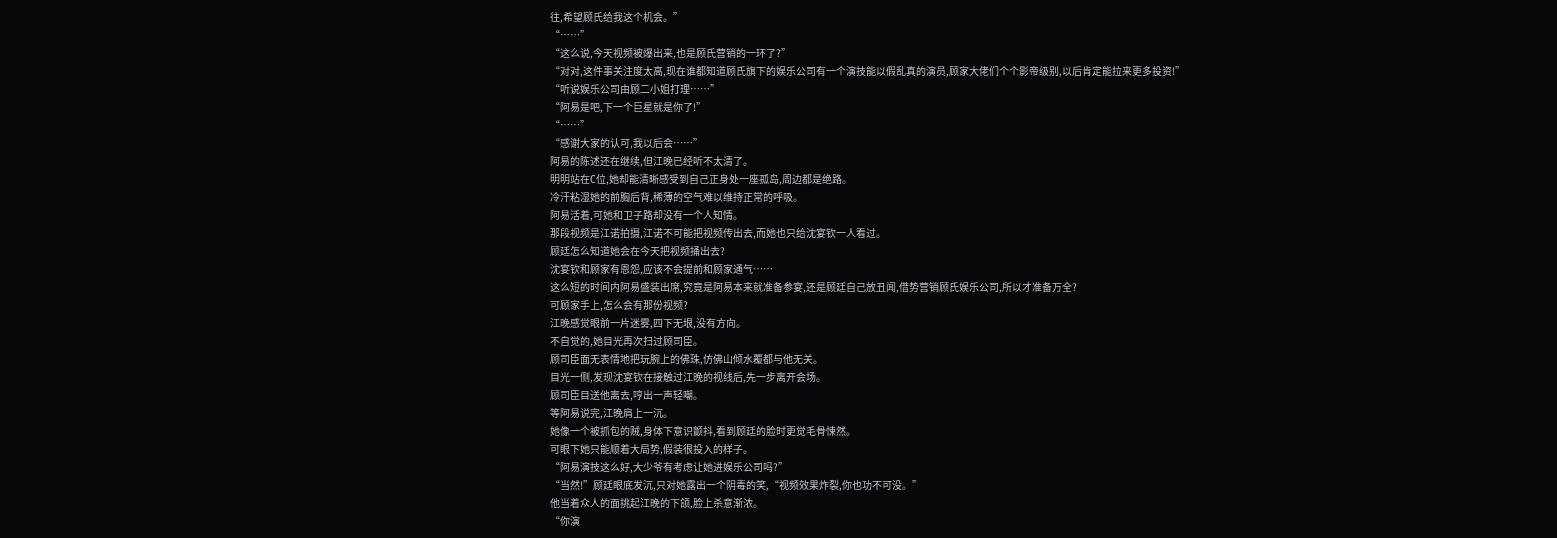往,希望顾氏给我这个机会。”
“……”
“这么说,今天视频被爆出来,也是顾氏营销的一环了?”
“对对,这件事关注度太高,现在谁都知道顾氏旗下的娱乐公司有一个演技能以假乱真的演员,顾家大佬们个个影帝级别,以后肯定能拉来更多投资!”
“听说娱乐公司由顾二小姐打理……”
“阿易是吧,下一个巨星就是你了!”
“……”
“感谢大家的认可,我以后会……”
阿易的陈述还在继续,但江晚已经听不太清了。
明明站在C位,她却能清晰感受到自己正身处一座孤岛,周边都是绝路。
冷汗粘湿她的前胸后背,稀薄的空气难以维持正常的呼吸。
阿易活着,可她和卫子路却没有一个人知情。
那段视频是江诺拍摄,江诺不可能把视频传出去,而她也只给沈宴钦一人看过。
顾廷怎么知道她会在今天把视频捅出去?
沈宴钦和顾家有恩怨,应该不会提前和顾家通气……
这么短的时间内阿易盛装出席,究竟是阿易本来就准备参宴,还是顾廷自己放丑闻,借势营销顾氏娱乐公司,所以才准备万全?
可顾家手上,怎么会有那份视频?
江晚感觉眼前一片迷雾,四下无垠,没有方向。
不自觉的,她目光再次扫过顾司臣。
顾司臣面无表情地把玩腕上的佛珠,仿佛山倾水覆都与他无关。
目光一侧,发现沈宴钦在接触过江晚的视线后,先一步离开会场。
顾司臣目送他离去,哼出一声轻嘲。
等阿易说完,江晚肩上一沉。
她像一个被抓包的贼,身体下意识颤抖,看到顾廷的脸时更觉毛骨悚然。
可眼下她只能顺着大局势,假装很投入的样子。
“阿易演技这么好,大少爷有考虑让她进娱乐公司吗?”
“当然!”顾廷眼底发沉,只对她露出一个阴毒的笑,“视频效果炸裂,你也功不可没。”
他当着众人的面挑起江晚的下颌,脸上杀意渐浓。
“你演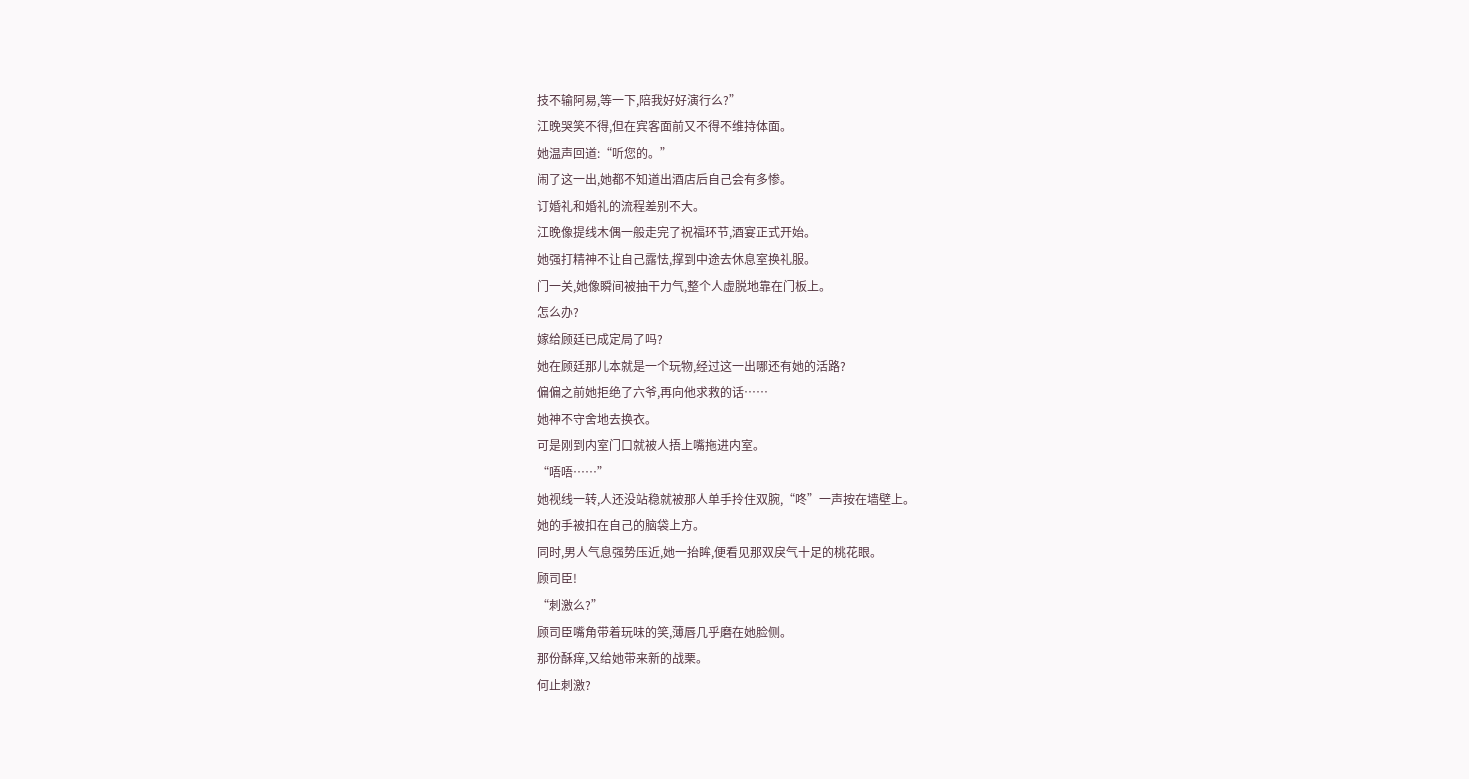技不输阿易,等一下,陪我好好演行么?”
江晚哭笑不得,但在宾客面前又不得不维持体面。
她温声回道:“听您的。”
闹了这一出,她都不知道出酒店后自己会有多惨。
订婚礼和婚礼的流程差别不大。
江晚像提线木偶一般走完了祝福环节,酒宴正式开始。
她强打精神不让自己露怯,撑到中途去休息室换礼服。
门一关,她像瞬间被抽干力气,整个人虚脱地靠在门板上。
怎么办?
嫁给顾廷已成定局了吗?
她在顾廷那儿本就是一个玩物,经过这一出哪还有她的活路?
偏偏之前她拒绝了六爷,再向他求救的话……
她神不守舍地去换衣。
可是刚到内室门口就被人捂上嘴拖进内室。
“唔唔……”
她视线一转,人还没站稳就被那人单手拎住双腕,“咚”一声按在墙壁上。
她的手被扣在自己的脑袋上方。
同时,男人气息强势压近,她一抬眸,便看见那双戾气十足的桃花眼。
顾司臣!
“刺激么?”
顾司臣嘴角带着玩味的笑,薄唇几乎磨在她脸侧。
那份酥痒,又给她带来新的战栗。
何止刺激?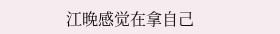江晚感觉在拿自己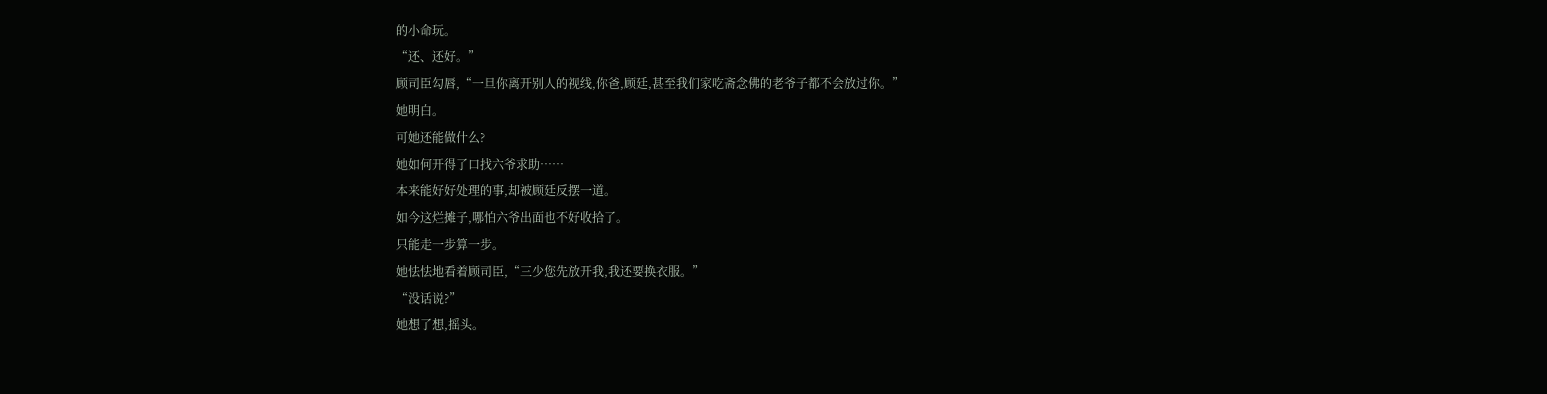的小命玩。
“还、还好。”
顾司臣勾唇,“一旦你离开别人的视线,你爸,顾廷,甚至我们家吃斋念佛的老爷子都不会放过你。”
她明白。
可她还能做什么?
她如何开得了口找六爷求助……
本来能好好处理的事,却被顾廷反摆一道。
如今这烂摊子,哪怕六爷出面也不好收拾了。
只能走一步算一步。
她怯怯地看着顾司臣,“三少您先放开我,我还要换衣服。”
“没话说?”
她想了想,摇头。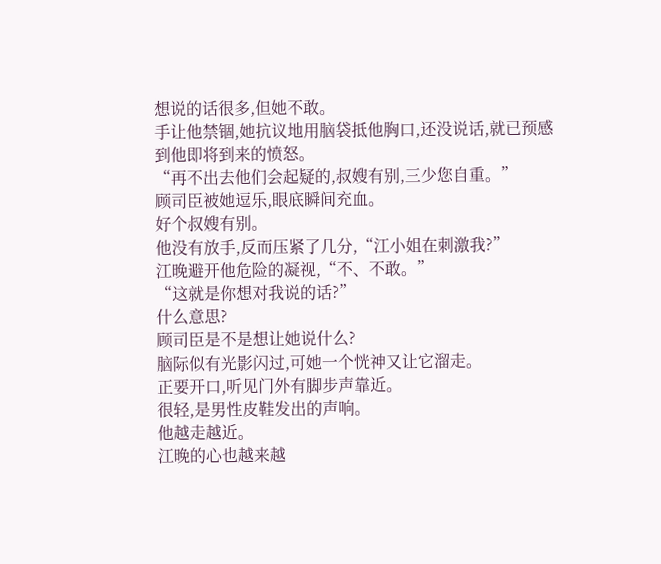想说的话很多,但她不敢。
手让他禁锢,她抗议地用脑袋抵他胸口,还没说话,就已预感到他即将到来的愤怒。
“再不出去他们会起疑的,叔嫂有别,三少您自重。”
顾司臣被她逗乐,眼底瞬间充血。
好个叔嫂有别。
他没有放手,反而压紧了几分,“江小姐在刺激我?”
江晚避开他危险的凝视,“不、不敢。”
“这就是你想对我说的话?”
什么意思?
顾司臣是不是想让她说什么?
脑际似有光影闪过,可她一个恍神又让它溜走。
正要开口,听见门外有脚步声靠近。
很轻,是男性皮鞋发出的声响。
他越走越近。
江晚的心也越来越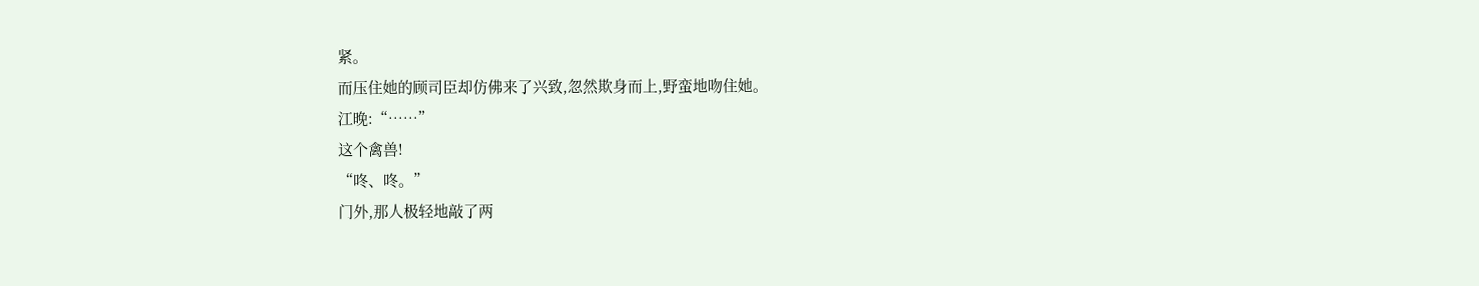紧。
而压住她的顾司臣却仿佛来了兴致,忽然欺身而上,野蛮地吻住她。
江晚:“……”
这个禽兽!
“咚、咚。”
门外,那人极轻地敲了两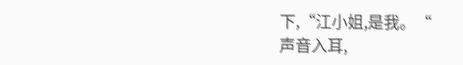下,“江小姐,是我。“
声音入耳,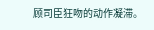顾司臣狂吻的动作凝滞。